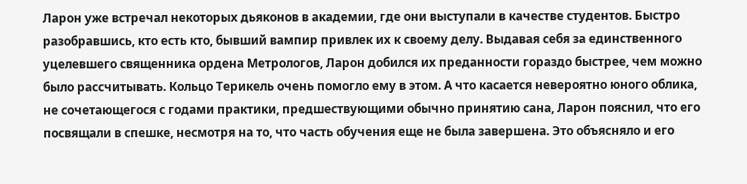Ларон уже встречал некоторых дьяконов в академии, где они выступали в качестве студентов. Быстро разобравшись, кто есть кто, бывший вампир привлек их к своему делу. Выдавая себя за единственного уцелевшего священника ордена Метрологов, Ларон добился их преданности гораздо быстрее, чем можно было рассчитывать. Кольцо Терикель очень помогло ему в этом. А что касается невероятно юного облика, не сочетающегося с годами практики, предшествующими обычно принятию сана, Ларон пояснил, что его посвящали в спешке, несмотря на то, что часть обучения еще не была завершена. Это объясняло и его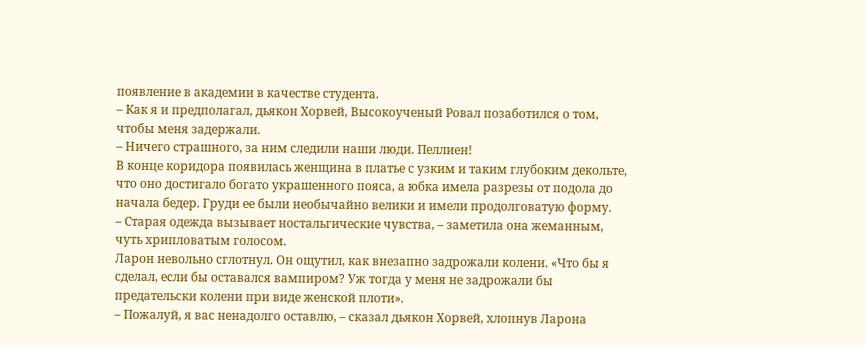появление в академии в качестве студента.
– Как я и предполагал, дьякон Хорвей, Высокоученый Ровал позаботился о том, чтобы меня задержали.
– Ничего страшного, за ним следили наши люди. Пеллиен!
В конце коридора появилась женщина в платье с узким и таким глубоким декольте, что оно достигало богато украшенного пояса, а юбка имела разрезы от подола до начала бедер. Груди ее были необычайно велики и имели продолговатую форму.
– Старая одежда вызывает ностальгические чувства, – заметила она жеманным, чуть хрипловатым голосом.
Ларон невольно сглотнул. Он ощутил, как внезапно задрожали колени. «Что бы я сделал, если бы оставался вампиром? Уж тогда у меня не задрожали бы предательски колени при виде женской плоти».
– Пожалуй, я вас ненадолго оставлю, – сказал дьякон Хорвей, хлопнув Ларона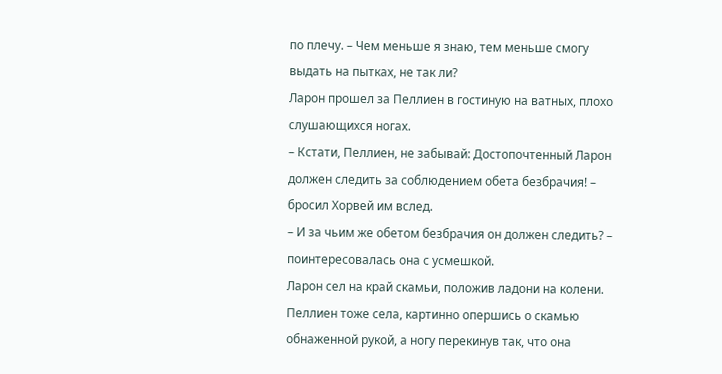по плечу. – Чем меньше я знаю, тем меньше смогу выдать на пытках, не так ли?
Ларон прошел за Пеллиен в гостиную на ватных, плохо слушающихся ногах.
– Кстати, Пеллиен, не забывай: Достопочтенный Ларон должен следить за соблюдением обета безбрачия! – бросил Хорвей им вслед.
– И за чьим же обетом безбрачия он должен следить? – поинтересовалась она с усмешкой.
Ларон сел на край скамьи, положив ладони на колени. Пеллиен тоже села, картинно опершись о скамью обнаженной рукой, а ногу перекинув так, что она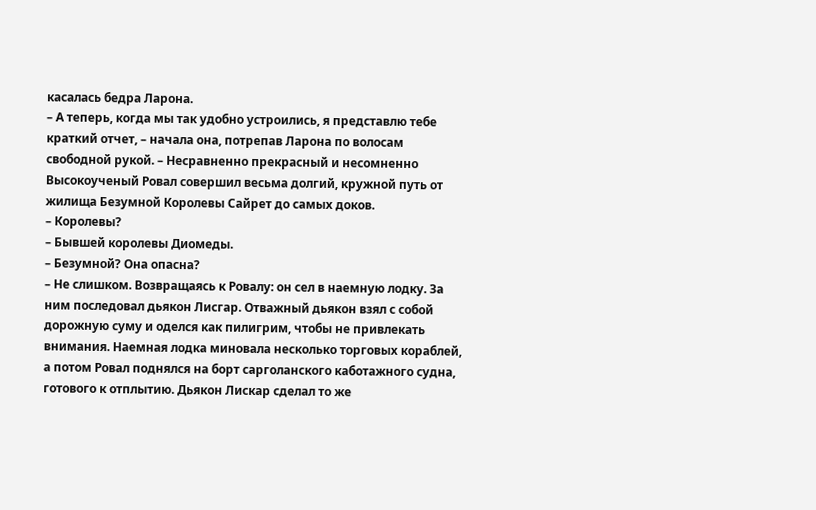касалась бедра Ларона.
– А теперь, когда мы так удобно устроились, я представлю тебе краткий отчет, – начала она, потрепав Ларона по волосам свободной рукой. – Несравненно прекрасный и несомненно Высокоученый Ровал совершил весьма долгий, кружной путь от жилища Безумной Королевы Сайрет до самых доков.
– Королевы?
– Бывшей королевы Диомеды.
– Безумной? Она опасна?
– Не слишком. Возвращаясь к Ровалу: он сел в наемную лодку. За ним последовал дьякон Лисгар. Отважный дьякон взял с собой дорожную суму и оделся как пилигрим, чтобы не привлекать внимания. Наемная лодка миновала несколько торговых кораблей, а потом Ровал поднялся на борт сарголанского каботажного судна, готового к отплытию. Дьякон Лискар сделал то же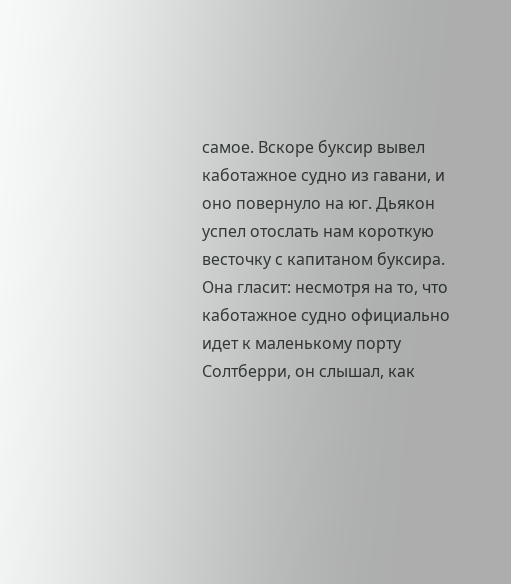самое. Вскоре буксир вывел каботажное судно из гавани, и оно повернуло на юг. Дьякон успел отослать нам короткую весточку с капитаном буксира. Она гласит: несмотря на то, что каботажное судно официально идет к маленькому порту Солтберри, он слышал, как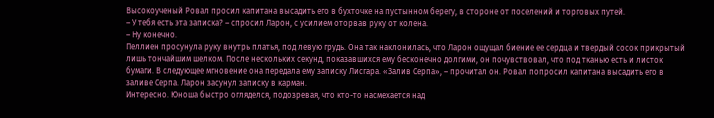Высокоученый Ровал просил капитана высадить его в бухточке на пустынном берегу, в стороне от поселений и торговых путей.
– У тебя есть эта записка? – спросил Ларон, с усилием оторвав руку от колена.
– Ну конечно.
Пеллиен просунула руку внутрь платья, под левую грудь. Она так наклонилась, что Ларон ощущал биение ее сердца и твердый сосок прикрытый лишь тончайшим шелком. После нескольких секунд, показавшихся ему бесконечно долгими, он почувствовал, что под тканью есть и листок бумаги. В следующее мгновение она передала ему записку Лисгара. «Залив Серпа», – прочитал он. Ровал попросил капитана высадить его в заливе Серпа. Ларон засунул записку в карман.
Интересно. Юноша быстро огляделся, подозревая, что кто-то насмехается над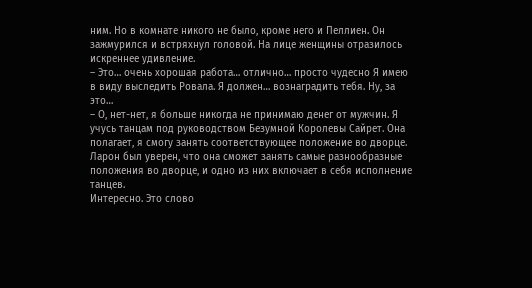ним. Но в комнате никого не было, кроме него и Пеллиен. Он зажмурился и встряхнул головой. На лице женщины отразилось искреннее удивление.
– Это… очень хорошая работа… отлично… просто чудесно Я имею в виду выследить Ровала. Я должен… вознаградить тебя. Ну, за это…
– О, нет-нет, я больше никогда не принимаю денег от мужчин. Я учусь танцам под руководством Безумной Королевы Сайрет. Она полагает, я смогу занять соответствующее положение во дворце.
Ларон был уверен, что она сможет занять самые разнообразные положения во дворце, и одно из них включает в себя исполнение танцев.
Интересно. Это слово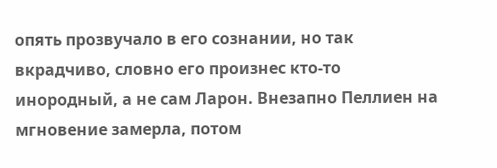опять прозвучало в его сознании, но так вкрадчиво, словно его произнес кто-то инородный, а не сам Ларон. Внезапно Пеллиен на мгновение замерла, потом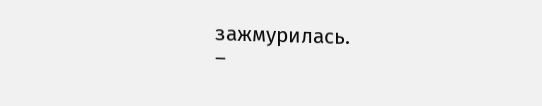зажмурилась.
–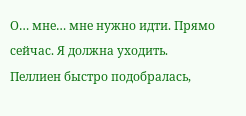О… мне… мне нужно идти. Прямо сейчас. Я должна уходить.
Пеллиен быстро подобралась,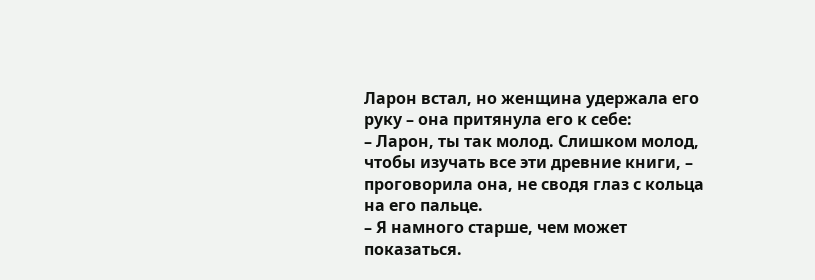Ларон встал, но женщина удержала его руку – она притянула его к себе:
– Ларон, ты так молод. Слишком молод, чтобы изучать все эти древние книги, – проговорила она, не сводя глаз с кольца на его пальце.
– Я намного старше, чем может показаться.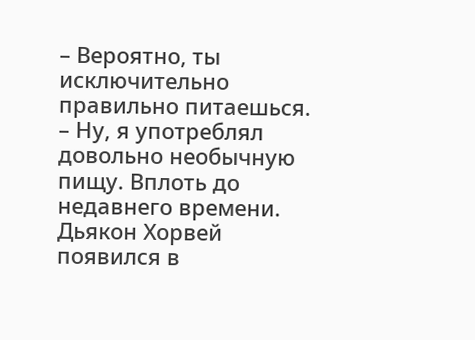– Вероятно, ты исключительно правильно питаешься.
– Ну, я употреблял довольно необычную пищу. Вплоть до недавнего времени.
Дьякон Хорвей появился в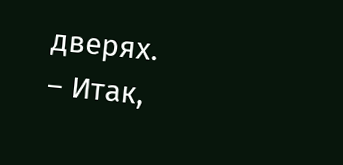дверях.
– Итак,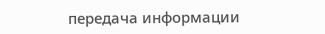передача информации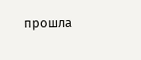прошла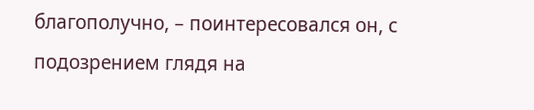благополучно, – поинтересовался он, с подозрением глядя на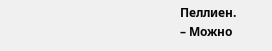Пеллиен.
– Можно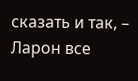сказать и так, – Ларон все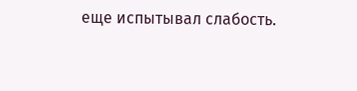еще испытывал слабость.